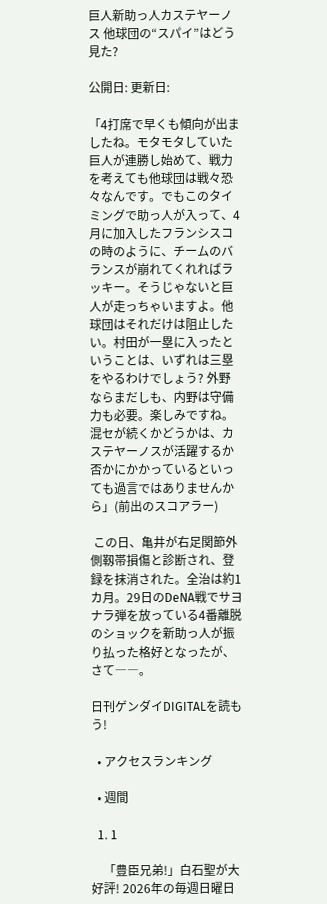巨人新助っ人カステヤーノス 他球団の“スパイ”はどう見た?

公開日: 更新日:

「4打席で早くも傾向が出ましたね。モタモタしていた巨人が連勝し始めて、戦力を考えても他球団は戦々恐々なんです。でもこのタイミングで助っ人が入って、4月に加入したフランシスコの時のように、チームのバランスが崩れてくれればラッキー。そうじゃないと巨人が走っちゃいますよ。他球団はそれだけは阻止したい。村田が一塁に入ったということは、いずれは三塁をやるわけでしょう? 外野ならまだしも、内野は守備力も必要。楽しみですね。混セが続くかどうかは、カステヤーノスが活躍するか否かにかかっているといっても過言ではありませんから」(前出のスコアラー)

 この日、亀井が右足関節外側靱帯損傷と診断され、登録を抹消された。全治は約1カ月。29日のDeNA戦でサヨナラ弾を放っている4番離脱のショックを新助っ人が振り払った格好となったが、さて――。

日刊ゲンダイDIGITALを読もう!

  • アクセスランキング

  • 週間

  1. 1

    「豊臣兄弟!」白石聖が大好評! 2026年の毎週日曜日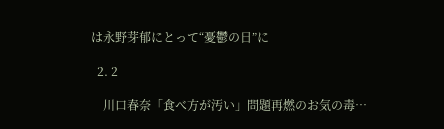は永野芽郁にとって“憂鬱の日”に

  2. 2

    川口春奈「食べ方が汚い」問題再燃のお気の毒…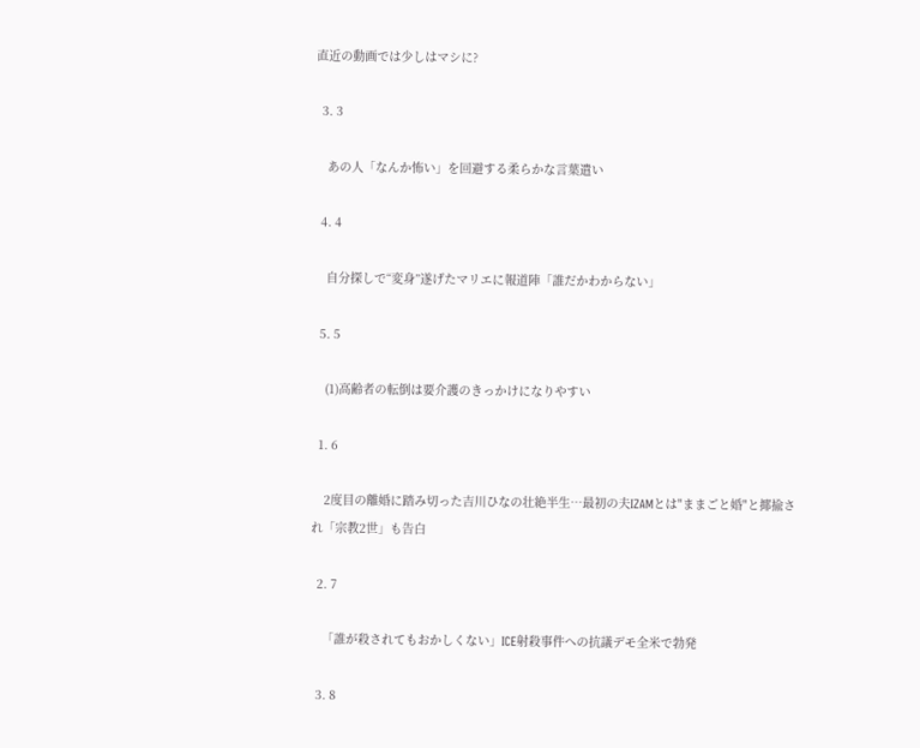直近の動画では少しはマシに?

  3. 3

    あの人「なんか怖い」を回避する柔らかな言葉遣い

  4. 4

    自分探しで“変身”遂げたマリエに報道陣「誰だかわからない」

  5. 5

    (1)高齢者の転倒は要介護のきっかけになりやすい

  1. 6

    2度目の離婚に踏み切った吉川ひなの壮絶半生…最初の夫IZAMとは"ままごと婚"と揶揄され「宗教2世」も告白

  2. 7

    「誰が殺されてもおかしくない」ICE射殺事件への抗議デモ全米で勃発

  3. 8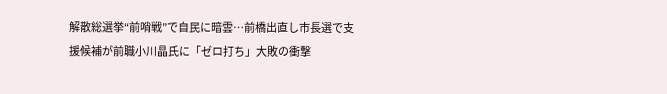解散総選挙“前哨戦”で自民に暗雲…前橋出直し市長選で支援候補が前職小川晶氏に「ゼロ打ち」大敗の衝撃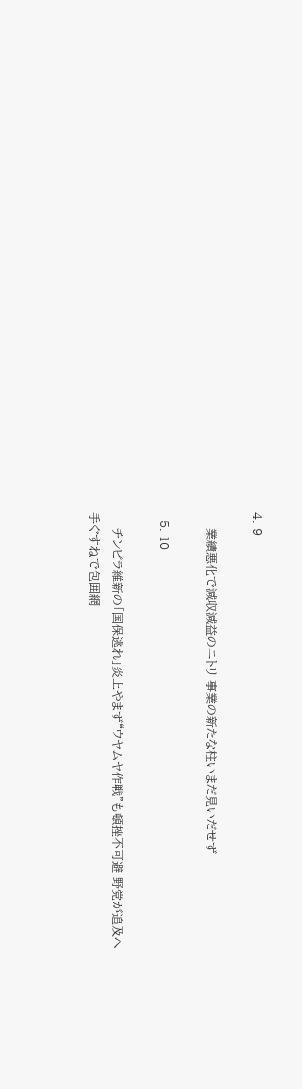4. 9

    業績悪化で減収減益のニトリ 事業の新たな柱いまだ見いだせず

  5. 10

    チンピラ維新の「国保逃れ」炎上やまず“ウヤムヤ作戦”も頓挫不可避 野党が追及へ手ぐすねで包囲網